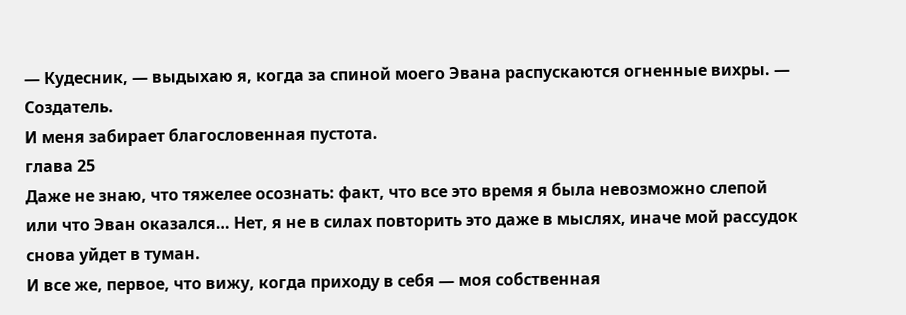— Кудесник, — выдыхаю я, когда за спиной моего Эвана распускаются огненные вихры. — Создатель.
И меня забирает благословенная пустота.
глава 25
Даже не знаю, что тяжелее осознать: факт, что все это время я была невозможно слепой или что Эван оказался… Нет, я не в силах повторить это даже в мыслях, иначе мой рассудок снова уйдет в туман.
И все же, первое, что вижу, когда приходу в себя — моя собственная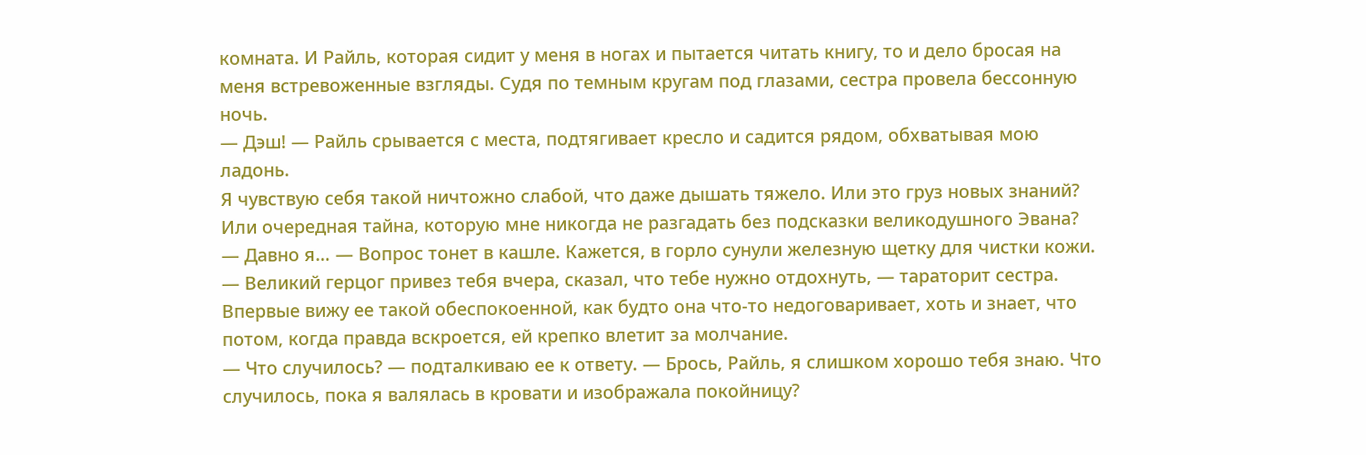комната. И Райль, которая сидит у меня в ногах и пытается читать книгу, то и дело бросая на меня встревоженные взгляды. Судя по темным кругам под глазами, сестра провела бессонную ночь.
— Дэш! — Райль срывается с места, подтягивает кресло и садится рядом, обхватывая мою ладонь.
Я чувствую себя такой ничтожно слабой, что даже дышать тяжело. Или это груз новых знаний? Или очередная тайна, которую мне никогда не разгадать без подсказки великодушного Эвана?
— Давно я… — Вопрос тонет в кашле. Кажется, в горло сунули железную щетку для чистки кожи.
— Великий герцог привез тебя вчера, сказал, что тебе нужно отдохнуть, — тараторит сестра.
Впервые вижу ее такой обеспокоенной, как будто она что-то недоговаривает, хоть и знает, что потом, когда правда вскроется, ей крепко влетит за молчание.
— Что случилось? — подталкиваю ее к ответу. — Брось, Райль, я слишком хорошо тебя знаю. Что случилось, пока я валялась в кровати и изображала покойницу?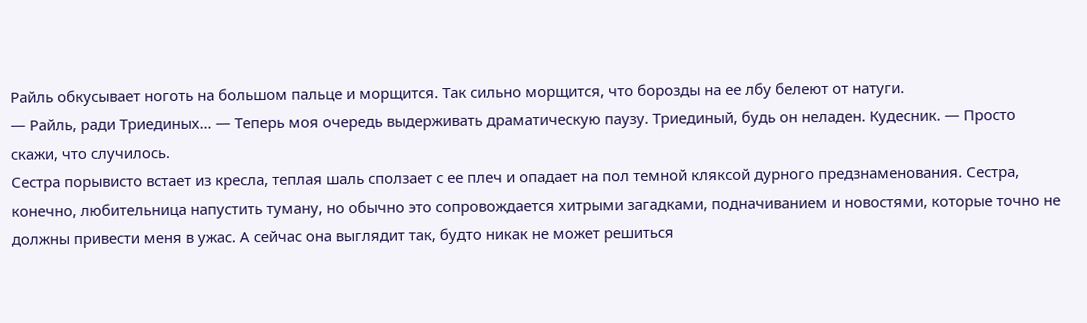Райль обкусывает ноготь на большом пальце и морщится. Так сильно морщится, что борозды на ее лбу белеют от натуги.
— Райль, ради Триединых… — Теперь моя очередь выдерживать драматическую паузу. Триединый, будь он неладен. Кудесник. — Просто скажи, что случилось.
Сестра порывисто встает из кресла, теплая шаль сползает с ее плеч и опадает на пол темной кляксой дурного предзнаменования. Сестра, конечно, любительница напустить туману, но обычно это сопровождается хитрыми загадками, подначиванием и новостями, которые точно не должны привести меня в ужас. А сейчас она выглядит так, будто никак не может решиться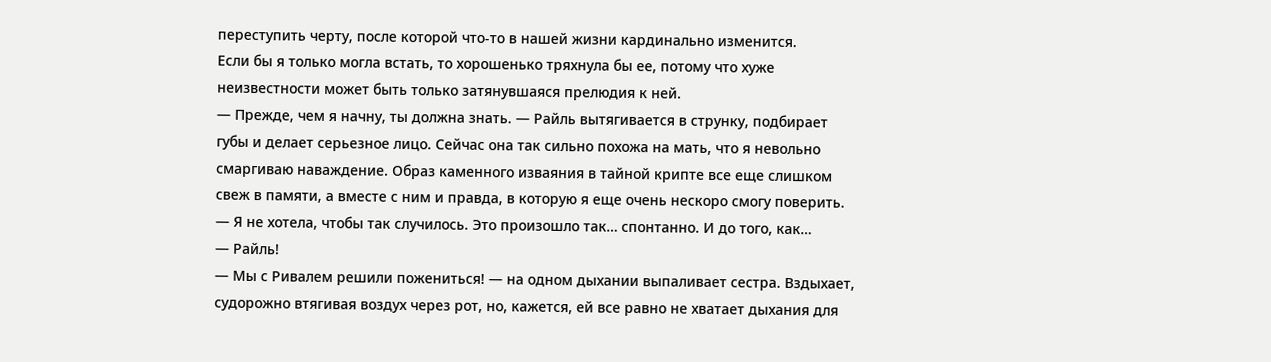переступить черту, после которой что-то в нашей жизни кардинально изменится.
Если бы я только могла встать, то хорошенько тряхнула бы ее, потому что хуже неизвестности может быть только затянувшаяся прелюдия к ней.
— Прежде, чем я начну, ты должна знать. — Райль вытягивается в струнку, подбирает губы и делает серьезное лицо. Сейчас она так сильно похожа на мать, что я невольно смаргиваю наваждение. Образ каменного изваяния в тайной крипте все еще слишком свеж в памяти, а вместе с ним и правда, в которую я еще очень нескоро смогу поверить. — Я не хотела, чтобы так случилось. Это произошло так… спонтанно. И до того, как…
— Райль!
— Мы с Ривалем решили пожениться! — на одном дыхании выпаливает сестра. Вздыхает, судорожно втягивая воздух через рот, но, кажется, ей все равно не хватает дыхания для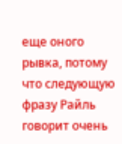еще оного рывка, потому что следующую фразу Райль говорит очень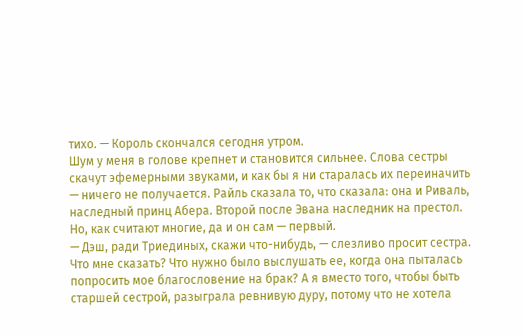тихо. — Король скончался сегодня утром.
Шум у меня в голове крепнет и становится сильнее. Слова сестры скачут эфемерными звуками, и как бы я ни старалась их переиначить — ничего не получается. Райль сказала то, что сказала: она и Риваль, наследный принц Абера. Второй после Эвана наследник на престол. Но, как считают многие, да и он сам — первый.
— Дэш, ради Триединых, скажи что-нибудь, — слезливо просит сестра.
Что мне сказать? Что нужно было выслушать ее, когда она пыталась попросить мое благословение на брак? А я вместо того, чтобы быть старшей сестрой, разыграла ревнивую дуру, потому что не хотела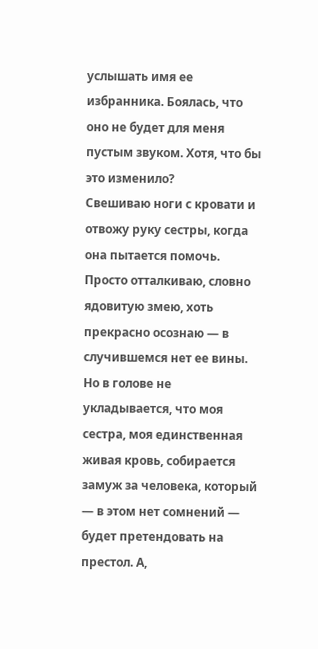услышать имя ее избранника. Боялась, что оно не будет для меня пустым звуком. Хотя, что бы это изменило?
Свешиваю ноги с кровати и отвожу руку сестры, когда она пытается помочь. Просто отталкиваю, словно ядовитую змею, хоть прекрасно осознаю — в случившемся нет ее вины. Но в голове не укладывается, что моя сестра, моя единственная живая кровь, собирается замуж за человека, который — в этом нет сомнений — будет претендовать на престол. А,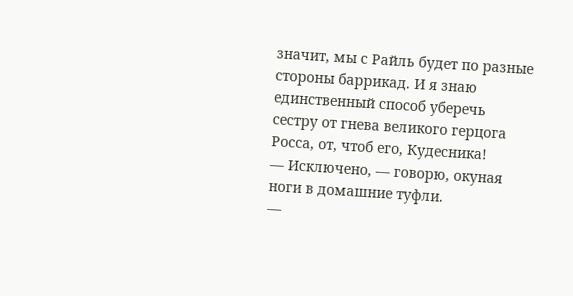значит, мы с Райль будет по разные стороны баррикад. И я знаю единственный способ уберечь сестру от гнева великого герцога Росса, от, чтоб его, Кудесника!
— Исключено, — говорю, окуная ноги в домашние туфли.
—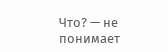Что? — не понимает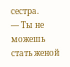сестра.
— Ты не можешь стать женой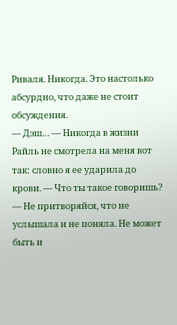Риваля. Никогда. Это настолько абсурдно, что даже не стоит обсуждения.
— Дэш… — Никогда в жизни Райль не смотрела на меня вот так: словно я ее ударила до крови. — Что ты такое говоришь?
— Не притворяйся, что не услышала и не поняла. Не может быть и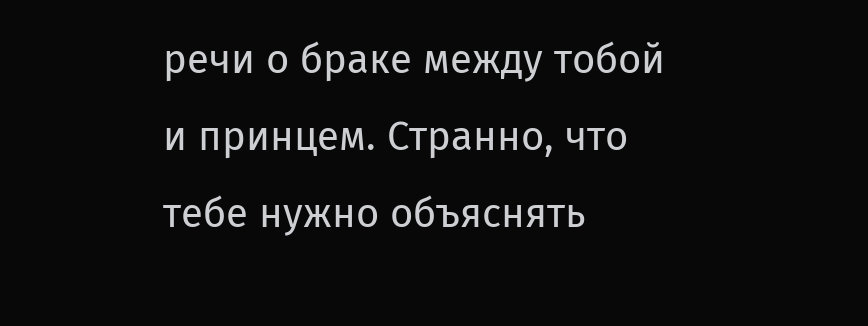речи о браке между тобой и принцем. Странно, что тебе нужно объяснять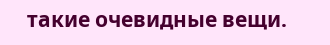такие очевидные вещи.